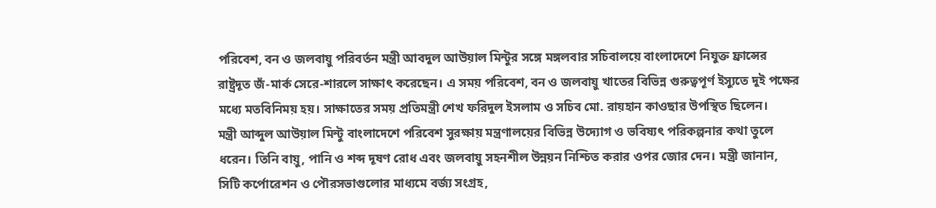পরিবেশ, বন ও জলবায়ু পরিবর্তন মন্ত্রী আবদুল আউয়াল মিন্টুর সঙ্গে মঙ্গলবার সচিবালয়ে বাংলাদেশে নিযুক্ত ফ্রান্সের রাষ্ট্রদূত জঁ-মার্ক সেরে-শারলে সাক্ষাৎ করেছেন। এ সময় পরিবেশ, বন ও জলবায়ু খাতের বিভিন্ন গুরুত্বপূর্ণ ইস্যুতে দুই পক্ষের মধ্যে মতবিনিময় হয়। সাক্ষাতের সময় প্রতিমন্ত্রী শেখ ফরিদুল ইসলাম ও সচিব মো. রায়হান কাওছার উপস্থিত ছিলেন।
মন্ত্রী আব্দুল আউয়াল মিন্টু বাংলাদেশে পরিবেশ সুরক্ষায় মন্ত্রণালয়ের বিভিন্ন উদ্যোগ ও ভবিষ্যৎ পরিকল্পনার কথা তুলে ধরেন। তিনি বায়ু, পানি ও শব্দ দূষণ রোধ এবং জলবায়ু সহনশীল উন্নয়ন নিশ্চিত করার ওপর জোর দেন। মন্ত্রী জানান, সিটি কর্পোরেশন ও পৌরসভাগুলোর মাধ্যমে বর্জ্য সংগ্রহ,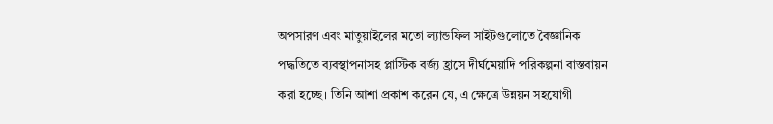অপসারণ এবং মাতুয়াইলের মতো ল্যান্ডফিল সাইটগুলোতে বৈজ্ঞানিক পদ্ধতিতে ব্যবস্থাপনাসহ প্লাস্টিক বর্জ্য হ্রাসে দীর্ঘমেয়াদি পরিকল্পনা বাস্তবায়ন করা হচ্ছে। তিনি আশা প্রকাশ করেন যে, এ ক্ষেত্রে উন্নয়ন সহযোগী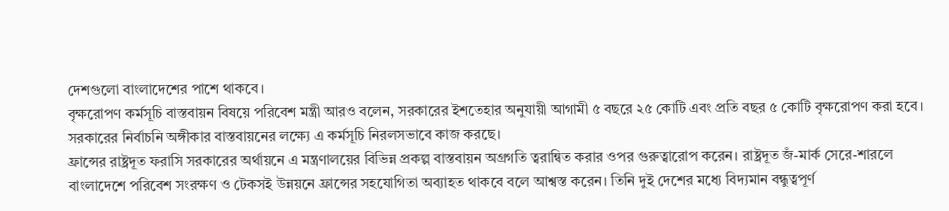দেশগুলো বাংলাদেশের পাশে থাকবে।
বৃক্ষরোপণ কর্মসূচি বাস্তবায়ন বিষয়ে পরিবেশ মন্ত্রী আরও বলেন, সরকারের ইশতেহার অনুযায়ী আগামী ৫ বছরে ২৫ কোটি এবং প্রতি বছর ৫ কোটি বৃক্ষরোপণ করা হবে। সরকারের নির্বাচনি অঙ্গীকার বাস্তবায়নের লক্ষ্যে এ কর্মসূচি নিরলসভাবে কাজ করছে।
ফ্রান্সের রাষ্ট্রদূত ফরাসি সরকারের অর্থায়নে এ মন্ত্রণালয়ের বিভিন্ন প্রকল্প বাস্তবায়ন অগ্রগতি ত্বরান্বিত করার ওপর গুরুত্বারোপ করেন। রাষ্ট্রদূত জঁ-মার্ক সেরে-শারলে বাংলাদেশে পরিবেশ সংরক্ষণ ও টেকসই উন্নয়নে ফ্রান্সের সহযোগিতা অব্যাহত থাকবে বলে আশ্বস্ত করেন। তিনি দুই দেশের মধ্যে বিদ্যমান বন্ধুত্বপূর্ণ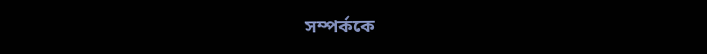সম্পর্ককে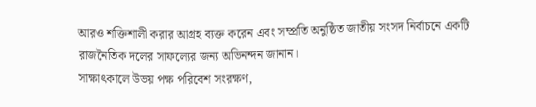আরও শক্তিশালী করার আগ্রহ ব্যক্ত করেন এবং সম্প্রতি অনুষ্ঠিত জাতীয় সংসদ নির্বাচনে একটি রাজনৈতিক দলের সাফল্যের জন্য অভিনন্দন জানান।
সাক্ষাৎকালে উভয় পক্ষ পরিবেশ সংরক্ষণ,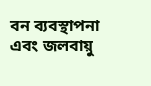বন ব্যবস্থাপনা এবং জলবায়ু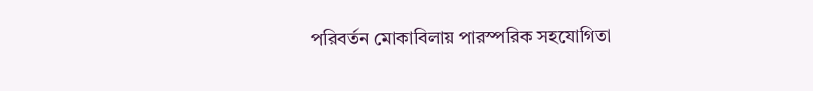পরিবর্তন মোকাবিলায় পারস্পরিক সহযোগিতা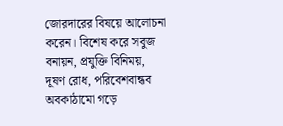জোরদারের বিষয়ে আলোচনা করেন। বিশেষ করে সবুজ বনায়ন, প্রযুক্তি বিনিময়, দূষণ রোধ, পরিবেশবান্ধব অবকাঠামো গড়ে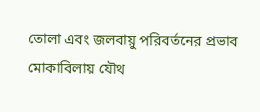তোলা এবং জলবায়ু পরিবর্তনের প্রভাব মোকাবিলায় যৌথ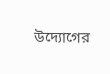উদ্যোগের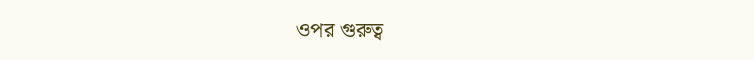ওপর গুরুত্ব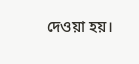দেওয়া হয়।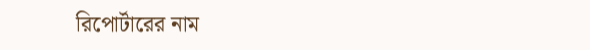রিপোর্টারের নাম